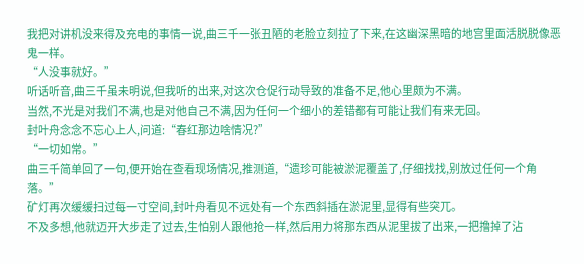我把对讲机没来得及充电的事情一说,曲三千一张丑陋的老脸立刻拉了下来,在这幽深黑暗的地宫里面活脱脱像恶鬼一样。
“人没事就好。”
听话听音,曲三千虽未明说,但我听的出来,对这次仓促行动导致的准备不足,他心里颇为不满。
当然,不光是对我们不满,也是对他自己不满,因为任何一个细小的差错都有可能让我们有来无回。
封叶舟念念不忘心上人,问道:“春红那边啥情况?”
“一切如常。”
曲三千简单回了一句,便开始在查看现场情况,推测道,“遗珍可能被淤泥覆盖了,仔细找找,别放过任何一个角落。”
矿灯再次缓缓扫过每一寸空间,封叶舟看见不远处有一个东西斜插在淤泥里,显得有些突兀。
不及多想,他就迈开大步走了过去,生怕别人跟他抢一样,然后用力将那东西从泥里拔了出来,一把撸掉了沾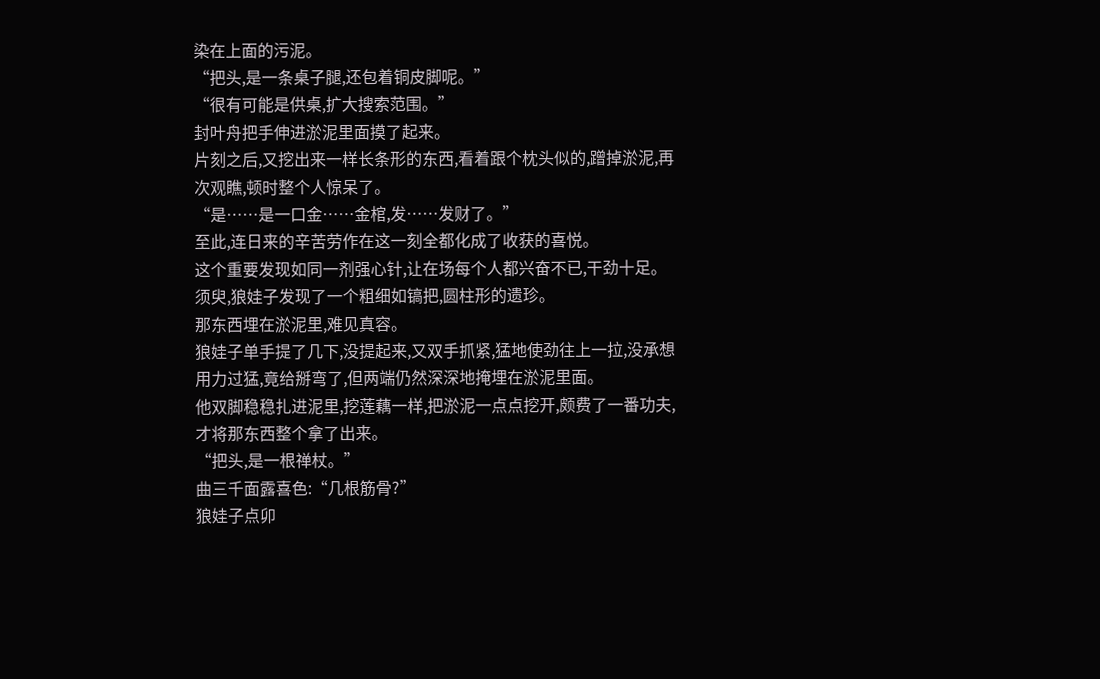染在上面的污泥。
“把头,是一条桌子腿,还包着铜皮脚呢。”
“很有可能是供桌,扩大搜索范围。”
封叶舟把手伸进淤泥里面摸了起来。
片刻之后,又挖出来一样长条形的东西,看着跟个枕头似的,蹭掉淤泥,再次观瞧,顿时整个人惊呆了。
“是……是一口金……金棺,发……发财了。”
至此,连日来的辛苦劳作在这一刻全都化成了收获的喜悦。
这个重要发现如同一剂强心针,让在场每个人都兴奋不已,干劲十足。
须臾,狼娃子发现了一个粗细如镐把,圆柱形的遗珍。
那东西埋在淤泥里,难见真容。
狼娃子单手提了几下,没提起来,又双手抓紧,猛地使劲往上一拉,没承想用力过猛,竟给掰弯了,但两端仍然深深地掩埋在淤泥里面。
他双脚稳稳扎进泥里,挖莲藕一样,把淤泥一点点挖开,颇费了一番功夫,才将那东西整个拿了出来。
“把头,是一根禅杖。”
曲三千面露喜色:“几根筋骨?”
狼娃子点卯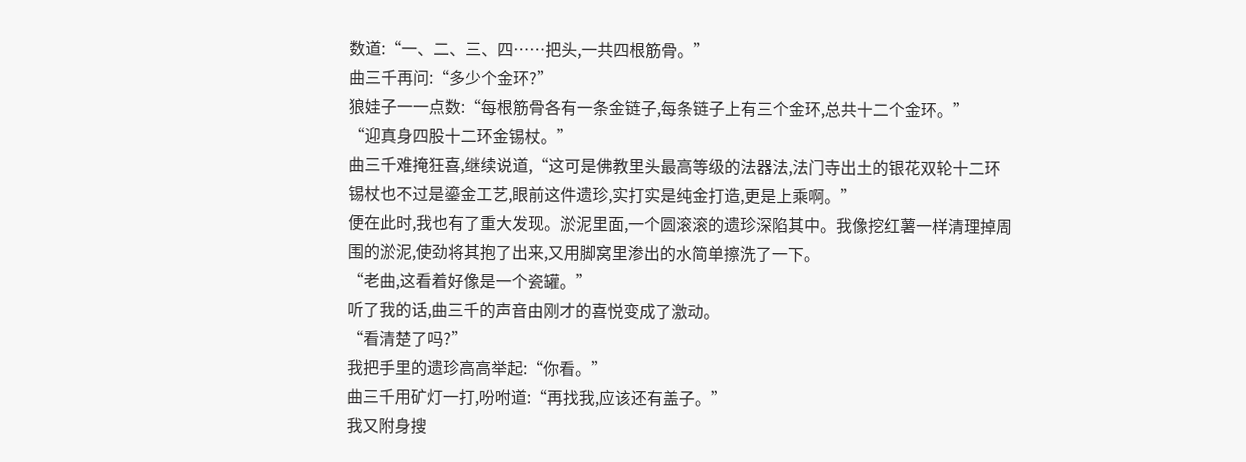数道:“一、二、三、四……把头,一共四根筋骨。”
曲三千再问:“多少个金环?”
狼娃子一一点数:“每根筋骨各有一条金链子,每条链子上有三个金环,总共十二个金环。”
“迎真身四股十二环金锡杖。”
曲三千难掩狂喜,继续说道,“这可是佛教里头最高等级的法器法,法门寺出土的银花双轮十二环锡杖也不过是鎏金工艺,眼前这件遗珍,实打实是纯金打造,更是上乘啊。”
便在此时,我也有了重大发现。淤泥里面,一个圆滚滚的遗珍深陷其中。我像挖红薯一样清理掉周围的淤泥,使劲将其抱了出来,又用脚窝里渗出的水简单擦洗了一下。
“老曲,这看着好像是一个瓷罐。”
听了我的话,曲三千的声音由刚才的喜悦变成了激动。
“看清楚了吗?”
我把手里的遗珍高高举起:“你看。”
曲三千用矿灯一打,吩咐道:“再找我,应该还有盖子。”
我又附身搜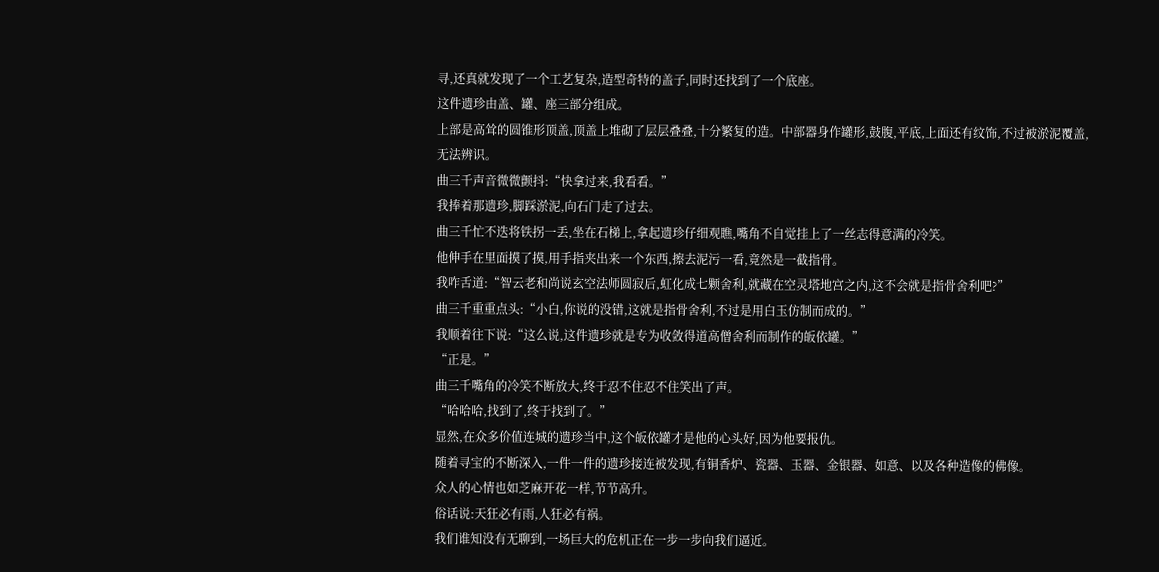寻,还真就发现了一个工艺复杂,造型奇特的盖子,同时还找到了一个底座。
这件遗珍由盖、罐、座三部分组成。
上部是高耸的圆锥形顶盖,顶盖上堆砌了层层叠叠,十分繁复的造。中部器身作罐形,鼓腹,平底,上面还有纹饰,不过被淤泥覆盖,无法辨识。
曲三千声音微微颤抖:“快拿过来,我看看。”
我捧着那遗珍,脚踩淤泥,向石门走了过去。
曲三千忙不迭将铁拐一丢,坐在石梯上,拿起遗珍仔细观瞧,嘴角不自觉挂上了一丝志得意满的冷笑。
他伸手在里面摸了摸,用手指夹出来一个东西,擦去泥污一看,竟然是一截指骨。
我咋舌道:“智云老和尚说玄空法师圆寂后,虹化成七颗舍利,就藏在空灵塔地宫之内,这不会就是指骨舍利吧?”
曲三千重重点头:“小白,你说的没错,这就是指骨舍利,不过是用白玉仿制而成的。”
我顺着往下说:“这么说,这件遗珍就是专为收敛得道高僧舍利而制作的皈依罐。”
“正是。”
曲三千嘴角的冷笑不断放大,终于忍不住忍不住笑出了声。
“哈哈哈,找到了,终于找到了。”
显然,在众多价值连城的遗珍当中,这个皈依罐才是他的心头好,因为他要报仇。
随着寻宝的不断深入,一件一件的遗珍接连被发现,有铜香炉、瓷器、玉器、金银器、如意、以及各种造像的佛像。
众人的心情也如芝麻开花一样,节节高升。
俗话说:天狂必有雨,人狂必有祸。
我们谁知没有无聊到,一场巨大的危机正在一步一步向我们逼近。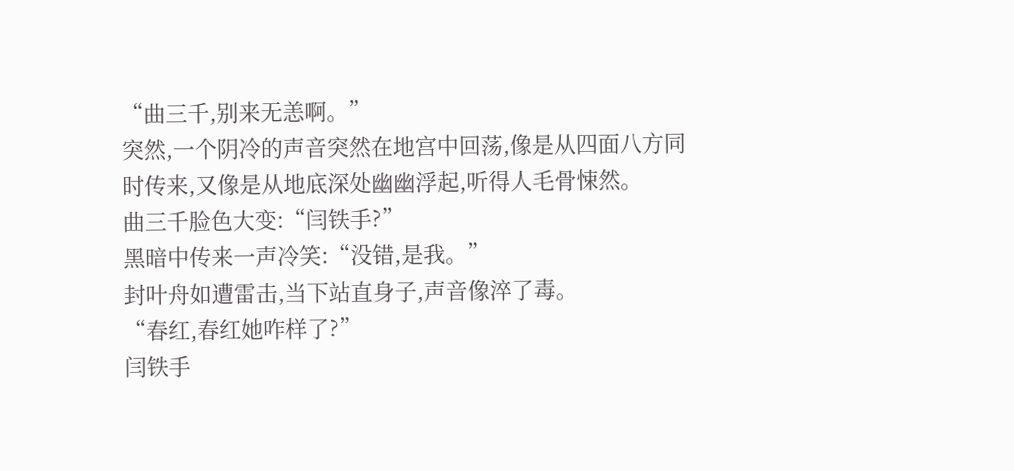“曲三千,别来无恙啊。”
突然,一个阴冷的声音突然在地宫中回荡,像是从四面八方同时传来,又像是从地底深处幽幽浮起,听得人毛骨悚然。
曲三千脸色大变:“闫铁手?”
黑暗中传来一声冷笑:“没错,是我。”
封叶舟如遭雷击,当下站直身子,声音像淬了毒。
“春红,春红她咋样了?”
闫铁手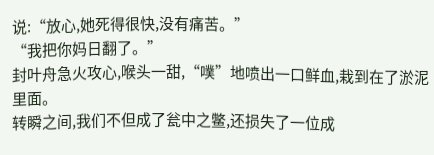说:“放心,她死得很快,没有痛苦。”
“我把你妈日翻了。”
封叶舟急火攻心,喉头一甜,“噗”地喷出一口鲜血,栽到在了淤泥里面。
转瞬之间,我们不但成了瓮中之鳖,还损失了一位成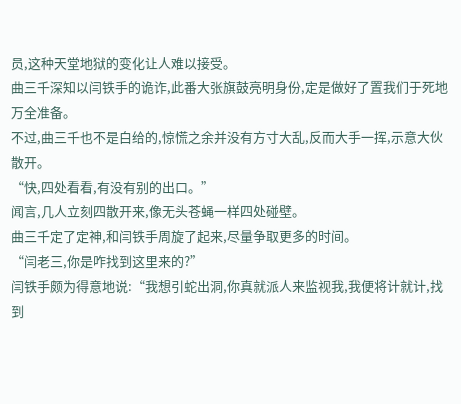员,这种天堂地狱的变化让人难以接受。
曲三千深知以闫铁手的诡诈,此番大张旗鼓亮明身份,定是做好了置我们于死地万全准备。
不过,曲三千也不是白给的,惊慌之余并没有方寸大乱,反而大手一挥,示意大伙散开。
“快,四处看看,有没有别的出口。”
闻言,几人立刻四散开来,像无头苍蝇一样四处碰壁。
曲三千定了定神,和闫铁手周旋了起来,尽量争取更多的时间。
“闫老三,你是咋找到这里来的?”
闫铁手颇为得意地说:“我想引蛇出洞,你真就派人来监视我,我便将计就计,找到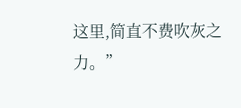这里,简直不费吹灰之力。”